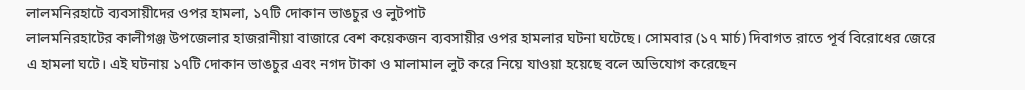লালমনিরহাটে ব্যবসায়ীদের ওপর হামলা, ১৭টি দোকান ভাঙচুর ও লুটপাট
লালমনিরহাটের কালীগঞ্জ উপজেলার হাজরানীয়া বাজারে বেশ কয়েকজন ব্যবসায়ীর ওপর হামলার ঘটনা ঘটেছে। সোমবার (১৭ মার্চ) দিবাগত রাতে পূর্ব বিরোধের জেরে এ হামলা ঘটে। এই ঘটনায় ১৭টি দোকান ভাঙচুর এবং নগদ টাকা ও মালামাল লুট করে নিয়ে যাওয়া হয়েছে বলে অভিযোগ করেছেন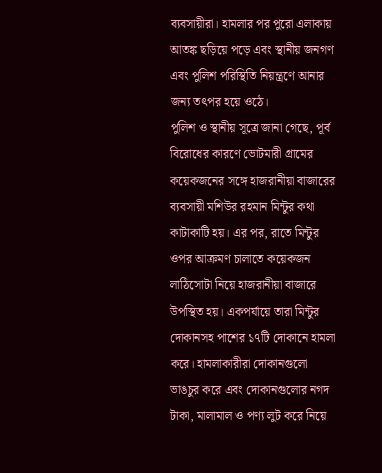ব্যবসায়ীরা। হামলার পর পুরো এলাকায় আতঙ্ক ছড়িয়ে পড়ে এবং স্থানীয় জনগণ এবং পুলিশ পরিস্থিতি নিয়ন্ত্রণে আনার জন্য তৎপর হয়ে ওঠে।
পুলিশ ও স্থানীয় সূত্রে জানা গেছে, পূর্ব বিরোধের কারণে ভোটমারী গ্রামের কয়েকজনের সঙ্গে হাজরানীয়া বাজারের ব্যবসায়ী মশিউর রহমান মিন্টুর কথা কাটাকাটি হয়। এর পর, রাতে মিন্টুর ওপর আক্রমণ চালাতে কয়েকজন লাঠিসোটা নিয়ে হাজরানীয়া বাজারে উপস্থিত হয়। একপর্যায়ে তারা মিন্টুর দোকানসহ পাশের ১৭টি দোকানে হামলা করে। হামলাকারীরা দোকানগুলো ভাঙচুর করে এবং দোকানগুলোর নগদ টাকা, মালামাল ও পণ্য লুট করে নিয়ে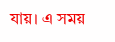যায়। এ সময়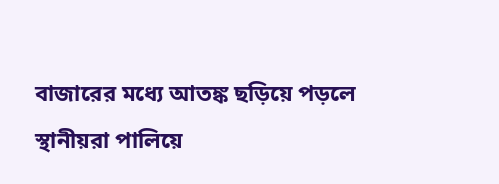বাজারের মধ্যে আতঙ্ক ছড়িয়ে পড়লে স্থানীয়রা পালিয়ে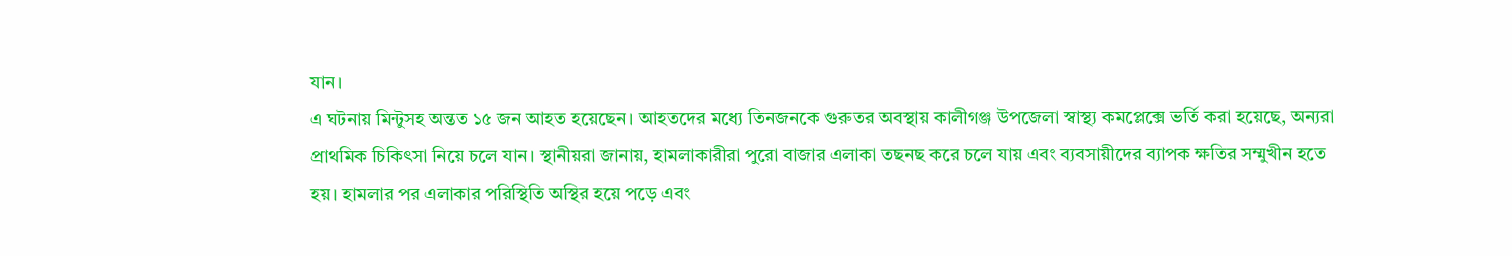যান।
এ ঘটনায় মিন্টুসহ অন্তত ১৫ জন আহত হয়েছেন। আহতদের মধ্যে তিনজনকে গুরুতর অবস্থায় কালীগঞ্জ উপজেলা স্বাস্থ্য কমপ্লেক্সে ভর্তি করা হয়েছে, অন্যরা প্রাথমিক চিকিৎসা নিয়ে চলে যান। স্থানীয়রা জানায়, হামলাকারীরা পুরো বাজার এলাকা তছনছ করে চলে যায় এবং ব্যবসায়ীদের ব্যাপক ক্ষতির সম্মুখীন হতে হয়। হামলার পর এলাকার পরিস্থিতি অস্থির হয়ে পড়ে এবং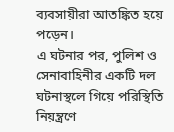ব্যবসায়ীরা আতঙ্কিত হয়ে পড়েন।
এ ঘটনার পর, পুলিশ ও সেনাবাহিনীর একটি দল ঘটনাস্থলে গিয়ে পরিস্থিতি নিয়ন্ত্রণে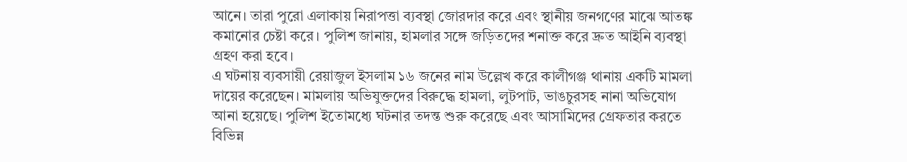আনে। তারা পুরো এলাকায় নিরাপত্তা ব্যবস্থা জোরদার করে এবং স্থানীয় জনগণের মাঝে আতঙ্ক কমানোর চেষ্টা করে। পুলিশ জানায়, হামলার সঙ্গে জড়িতদের শনাক্ত করে দ্রুত আইনি ব্যবস্থা গ্রহণ করা হবে।
এ ঘটনায় ব্যবসায়ী রেয়াজুল ইসলাম ১৬ জনের নাম উল্লেখ করে কালীগঞ্জ থানায় একটি মামলা দায়ের করেছেন। মামলায় অভিযুক্তদের বিরুদ্ধে হামলা, লুটপাট, ভাঙচুরসহ নানা অভিযোগ আনা হয়েছে। পুলিশ ইতোমধ্যে ঘটনার তদন্ত শুরু করেছে এবং আসামিদের গ্রেফতার করতে বিভিন্ন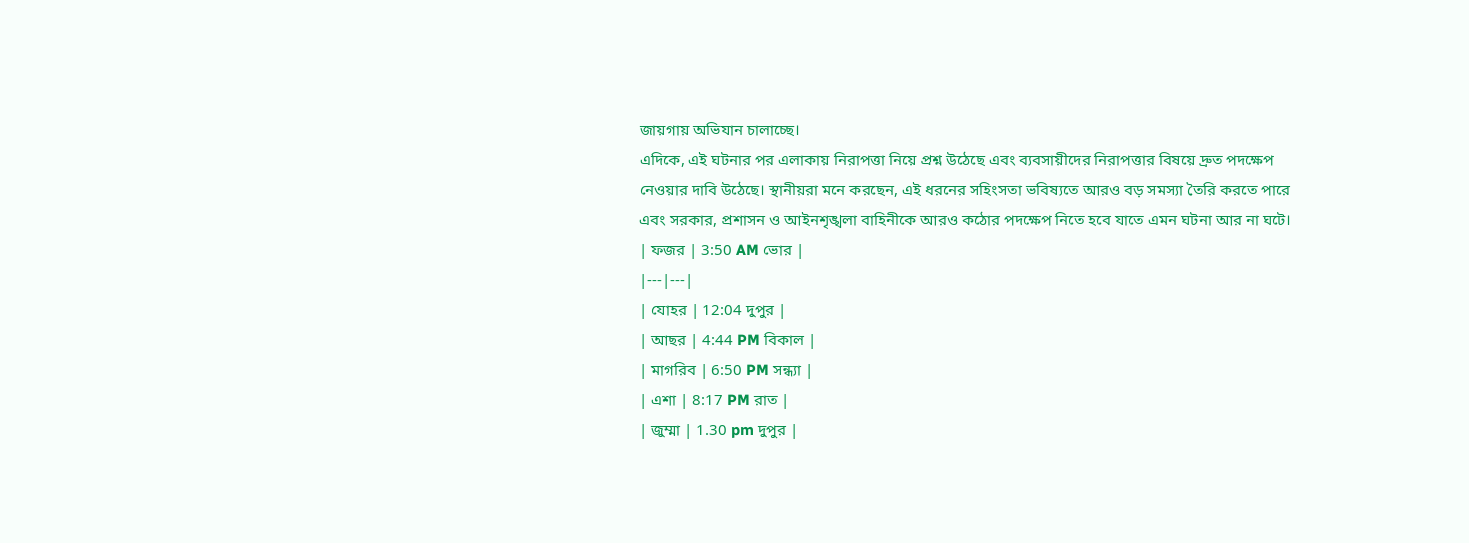জায়গায় অভিযান চালাচ্ছে।
এদিকে, এই ঘটনার পর এলাকায় নিরাপত্তা নিয়ে প্রশ্ন উঠেছে এবং ব্যবসায়ীদের নিরাপত্তার বিষয়ে দ্রুত পদক্ষেপ নেওয়ার দাবি উঠেছে। স্থানীয়রা মনে করছেন, এই ধরনের সহিংসতা ভবিষ্যতে আরও বড় সমস্যা তৈরি করতে পারে এবং সরকার, প্রশাসন ও আইনশৃঙ্খলা বাহিনীকে আরও কঠোর পদক্ষেপ নিতে হবে যাতে এমন ঘটনা আর না ঘটে।
| ফজর | 3:50 AM ভোর |
|---|---|
| যোহর | 12:04 দুপুর |
| আছর | 4:44 PM বিকাল |
| মাগরিব | 6:50 PM সন্ধ্যা |
| এশা | 8:17 PM রাত |
| জুম্মা | 1.30 pm দুপুর |